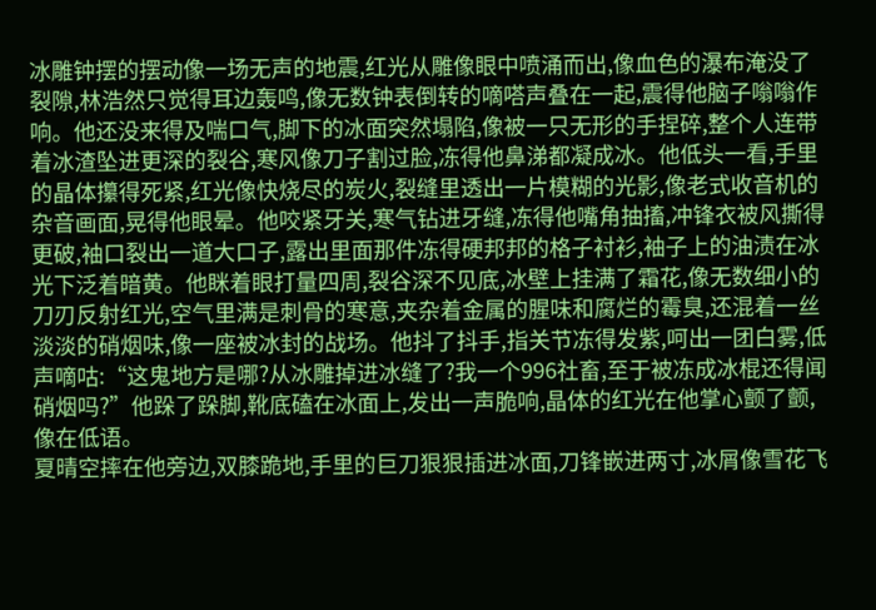冰雕钟摆的摆动像一场无声的地震,红光从雕像眼中喷涌而出,像血色的瀑布淹没了裂隙,林浩然只觉得耳边轰鸣,像无数钟表倒转的嘀嗒声叠在一起,震得他脑子嗡嗡作响。他还没来得及喘口气,脚下的冰面突然塌陷,像被一只无形的手捏碎,整个人连带着冰渣坠进更深的裂谷,寒风像刀子割过脸,冻得他鼻涕都凝成冰。他低头一看,手里的晶体攥得死紧,红光像快烧尽的炭火,裂缝里透出一片模糊的光影,像老式收音机的杂音画面,晃得他眼晕。他咬紧牙关,寒气钻进牙缝,冻得他嘴角抽搐,冲锋衣被风撕得更破,袖口裂出一道大口子,露出里面那件冻得硬邦邦的格子衬衫,袖子上的油渍在冰光下泛着暗黄。他眯着眼打量四周,裂谷深不见底,冰壁上挂满了霜花,像无数细小的刀刃反射红光,空气里满是刺骨的寒意,夹杂着金属的腥味和腐烂的霉臭,还混着一丝淡淡的硝烟味,像一座被冰封的战场。他抖了抖手,指关节冻得发紫,呵出一团白雾,低声嘀咕:“这鬼地方是哪?从冰雕掉进冰缝了?我一个996社畜,至于被冻成冰棍还得闻硝烟吗?”他跺了跺脚,靴底磕在冰面上,发出一声脆响,晶体的红光在他掌心颤了颤,像在低语。
夏晴空摔在他旁边,双膝跪地,手里的巨刀狠狠插进冰面,刀锋嵌进两寸,冰屑像雪花飞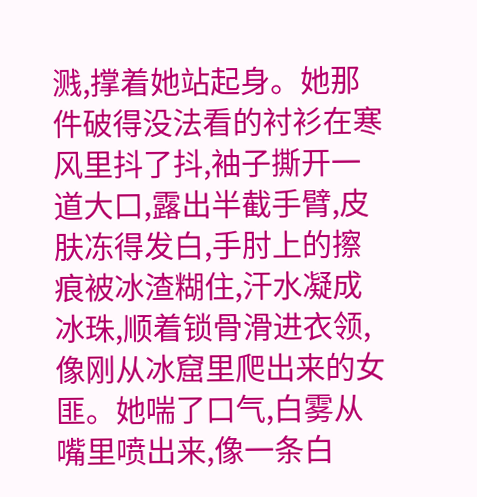溅,撑着她站起身。她那件破得没法看的衬衫在寒风里抖了抖,袖子撕开一道大口,露出半截手臂,皮肤冻得发白,手肘上的擦痕被冰渣糊住,汗水凝成冰珠,顺着锁骨滑进衣领,像刚从冰窟里爬出来的女匪。她喘了口气,白雾从嘴里喷出来,像一条白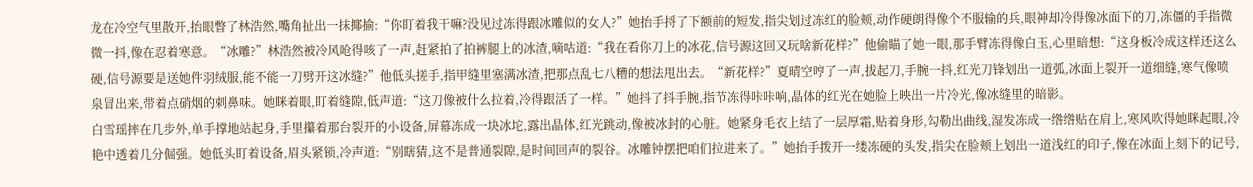龙在冷空气里散开,抬眼瞥了林浩然,嘴角扯出一抹揶揄:“你盯着我干嘛?没见过冻得跟冰雕似的女人?”她抬手捋了下额前的短发,指尖划过冻红的脸颊,动作硬朗得像个不服输的兵,眼神却冷得像冰面下的刀,冻僵的手指微微一抖,像在忍着寒意。“冰雕?”林浩然被冷风呛得咳了一声,赶紧拍了拍裤腿上的冰渣,嘀咕道:“我在看你刀上的冰花,信号源这回又玩啥新花样?”他偷瞄了她一眼,那手臂冻得像白玉,心里暗想:“这身板冷成这样还这么硬,信号源要是送她件羽绒服,能不能一刀劈开这冰缝?”他低头搓手,指甲缝里塞满冰渣,把那点乱七八糟的想法甩出去。“新花样?”夏晴空哼了一声,拔起刀,手腕一抖,红光刀锋划出一道弧,冰面上裂开一道细缝,寒气像喷泉冒出来,带着点硝烟的刺鼻味。她眯着眼,盯着缝隙,低声道:“这刀像被什么拉着,冷得跟活了一样。”她抖了抖手腕,指节冻得咔咔响,晶体的红光在她脸上映出一片冷光,像冰缝里的暗影。
白雪瑶摔在几步外,单手撑地站起身,手里攥着那台裂开的小设备,屏幕冻成一块冰坨,露出晶体,红光跳动,像被冰封的心脏。她紧身毛衣上结了一层厚霜,贴着身形,勾勒出曲线,湿发冻成一绺绺贴在肩上,寒风吹得她眯起眼,冷艳中透着几分倔强。她低头盯着设备,眉头紧锁,冷声道:“别瞎猜,这不是普通裂隙,是时间回声的裂谷。冰雕钟摆把咱们拉进来了。”她抬手拨开一缕冻硬的头发,指尖在脸颊上划出一道浅红的印子,像在冰面上刻下的记号,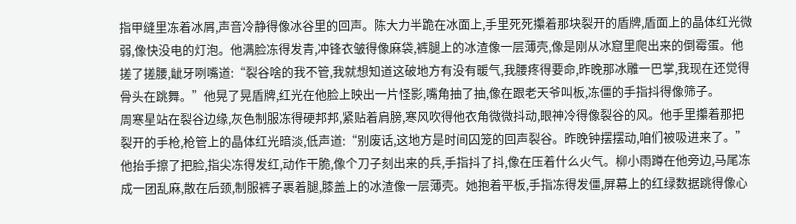指甲缝里冻着冰屑,声音冷静得像冰谷里的回声。陈大力半跪在冰面上,手里死死攥着那块裂开的盾牌,盾面上的晶体红光微弱,像快没电的灯泡。他满脸冻得发青,冲锋衣皱得像麻袋,裤腿上的冰渣像一层薄壳,像是刚从冰窟里爬出来的倒霉蛋。他搓了搓腰,龇牙咧嘴道:“裂谷啥的我不管,我就想知道这破地方有没有暖气,我腰疼得要命,昨晚那冰雕一巴掌,我现在还觉得骨头在跳舞。”他晃了晃盾牌,红光在他脸上映出一片怪影,嘴角抽了抽,像在跟老天爷叫板,冻僵的手指抖得像筛子。
周寒星站在裂谷边缘,灰色制服冻得硬邦邦,紧贴着肩膀,寒风吹得他衣角微微抖动,眼神冷得像裂谷的风。他手里攥着那把裂开的手枪,枪管上的晶体红光暗淡,低声道:“别废话,这地方是时间囚笼的回声裂谷。昨晚钟摆摆动,咱们被吸进来了。”他抬手擦了把脸,指尖冻得发红,动作干脆,像个刀子刻出来的兵,手指抖了抖,像在压着什么火气。柳小雨蹲在他旁边,马尾冻成一团乱麻,散在后颈,制服裤子裹着腿,膝盖上的冰渣像一层薄壳。她抱着平板,手指冻得发僵,屏幕上的红绿数据跳得像心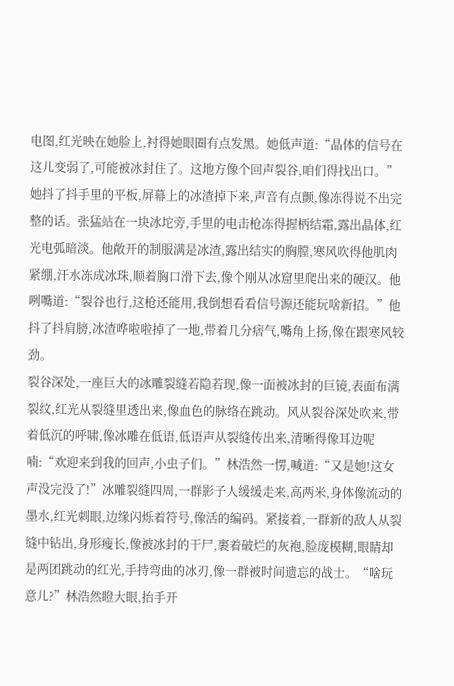电图,红光映在她脸上,衬得她眼圈有点发黑。她低声道:“晶体的信号在这儿变弱了,可能被冰封住了。这地方像个回声裂谷,咱们得找出口。”她抖了抖手里的平板,屏幕上的冰渣掉下来,声音有点颤,像冻得说不出完整的话。张猛站在一块冰坨旁,手里的电击枪冻得握柄结霜,露出晶体,红光电弧暗淡。他敞开的制服满是冰渣,露出结实的胸膛,寒风吹得他肌肉紧绷,汗水冻成冰珠,顺着胸口滑下去,像个刚从冰窟里爬出来的硬汉。他咧嘴道:“裂谷也行,这枪还能用,我倒想看看信号源还能玩啥新招。”他抖了抖肩膀,冰渣哗啦啦掉了一地,带着几分痞气,嘴角上扬,像在跟寒风较劲。
裂谷深处,一座巨大的冰雕裂缝若隐若现,像一面被冰封的巨镜,表面布满裂纹,红光从裂缝里透出来,像血色的脉络在跳动。风从裂谷深处吹来,带着低沉的呼啸,像冰雕在低语,低语声从裂缝传出来,清晰得像耳边呢喃:“欢迎来到我的回声,小虫子们。”林浩然一愣,喊道:“又是她!这女声没完没了!”冰雕裂缝四周,一群影子人缓缓走来,高两米,身体像流动的墨水,红光刺眼,边缘闪烁着符号,像活的编码。紧接着,一群新的敌人从裂缝中钻出,身形瘦长,像被冰封的干尸,裹着破烂的灰袍,脸庞模糊,眼睛却是两团跳动的红光,手持弯曲的冰刃,像一群被时间遗忘的战士。“啥玩意儿?”林浩然瞪大眼,抬手开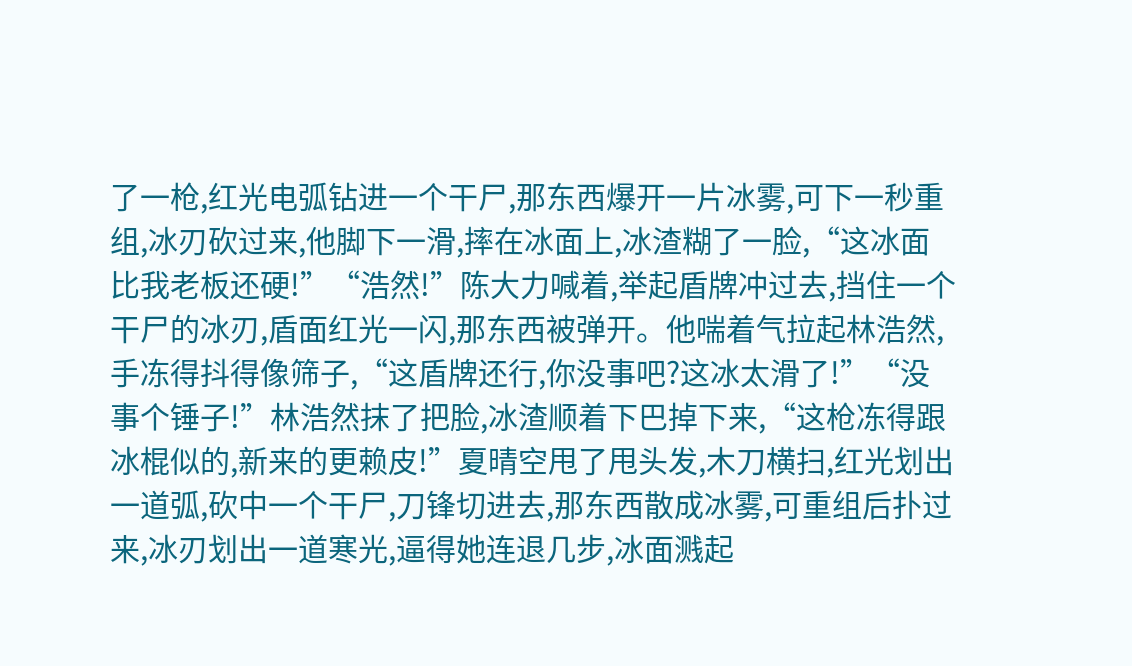了一枪,红光电弧钻进一个干尸,那东西爆开一片冰雾,可下一秒重组,冰刃砍过来,他脚下一滑,摔在冰面上,冰渣糊了一脸,“这冰面比我老板还硬!”“浩然!”陈大力喊着,举起盾牌冲过去,挡住一个干尸的冰刃,盾面红光一闪,那东西被弹开。他喘着气拉起林浩然,手冻得抖得像筛子,“这盾牌还行,你没事吧?这冰太滑了!”“没事个锤子!”林浩然抹了把脸,冰渣顺着下巴掉下来,“这枪冻得跟冰棍似的,新来的更赖皮!”夏晴空甩了甩头发,木刀横扫,红光划出一道弧,砍中一个干尸,刀锋切进去,那东西散成冰雾,可重组后扑过来,冰刃划出一道寒光,逼得她连退几步,冰面溅起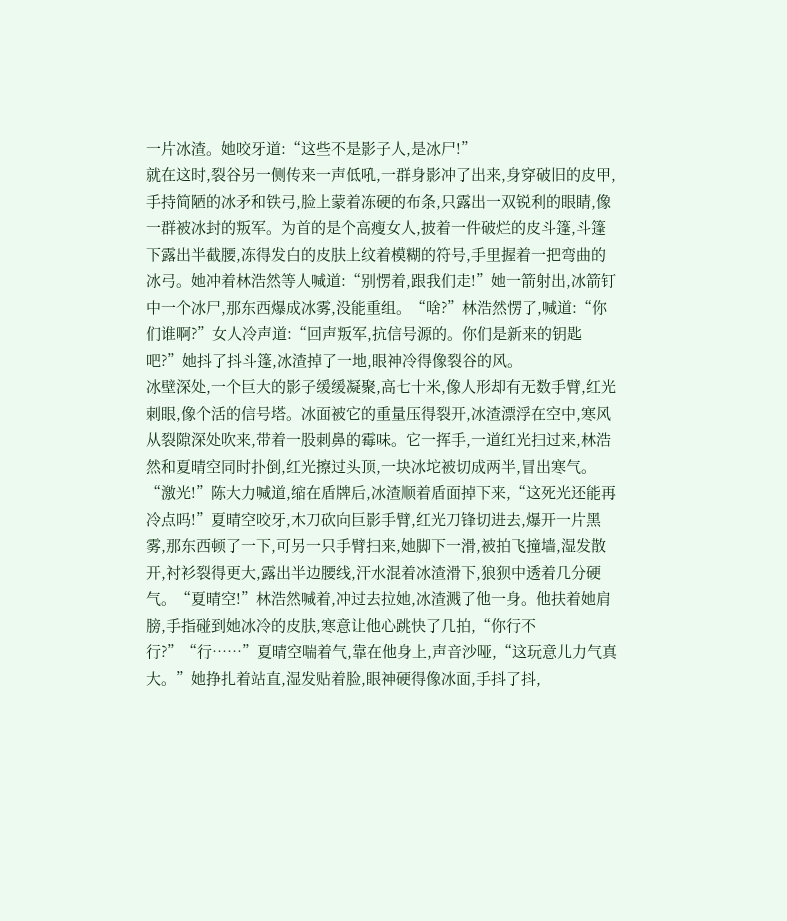一片冰渣。她咬牙道:“这些不是影子人,是冰尸!”
就在这时,裂谷另一侧传来一声低吼,一群身影冲了出来,身穿破旧的皮甲,手持简陋的冰矛和铁弓,脸上蒙着冻硬的布条,只露出一双锐利的眼睛,像一群被冰封的叛军。为首的是个高瘦女人,披着一件破烂的皮斗篷,斗篷下露出半截腰,冻得发白的皮肤上纹着模糊的符号,手里握着一把弯曲的冰弓。她冲着林浩然等人喊道:“别愣着,跟我们走!”她一箭射出,冰箭钉中一个冰尸,那东西爆成冰雾,没能重组。“啥?”林浩然愣了,喊道:“你们谁啊?”女人冷声道:“回声叛军,抗信号源的。你们是新来的钥匙吧?”她抖了抖斗篷,冰渣掉了一地,眼神冷得像裂谷的风。
冰壁深处,一个巨大的影子缓缓凝聚,高七十米,像人形却有无数手臂,红光刺眼,像个活的信号塔。冰面被它的重量压得裂开,冰渣漂浮在空中,寒风从裂隙深处吹来,带着一股刺鼻的霉味。它一挥手,一道红光扫过来,林浩然和夏晴空同时扑倒,红光擦过头顶,一块冰坨被切成两半,冒出寒气。“激光!”陈大力喊道,缩在盾牌后,冰渣顺着盾面掉下来,“这死光还能再冷点吗!”夏晴空咬牙,木刀砍向巨影手臂,红光刀锋切进去,爆开一片黑雾,那东西顿了一下,可另一只手臂扫来,她脚下一滑,被拍飞撞墙,湿发散开,衬衫裂得更大,露出半边腰线,汗水混着冰渣滑下,狼狈中透着几分硬气。“夏晴空!”林浩然喊着,冲过去拉她,冰渣溅了他一身。他扶着她肩膀,手指碰到她冰冷的皮肤,寒意让他心跳快了几拍,“你行不行?”“行……”夏晴空喘着气,靠在他身上,声音沙哑,“这玩意儿力气真大。”她挣扎着站直,湿发贴着脸,眼神硬得像冰面,手抖了抖,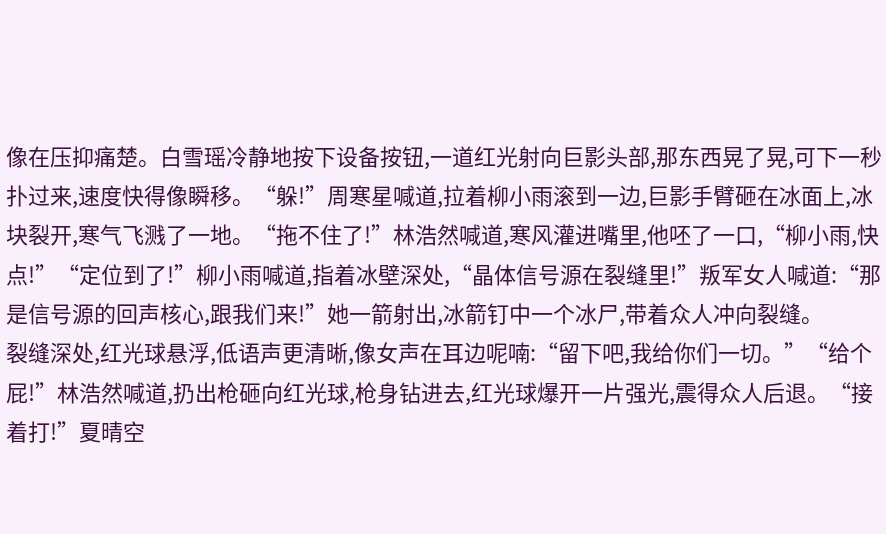像在压抑痛楚。白雪瑶冷静地按下设备按钮,一道红光射向巨影头部,那东西晃了晃,可下一秒扑过来,速度快得像瞬移。“躲!”周寒星喊道,拉着柳小雨滚到一边,巨影手臂砸在冰面上,冰块裂开,寒气飞溅了一地。“拖不住了!”林浩然喊道,寒风灌进嘴里,他呸了一口,“柳小雨,快点!”“定位到了!”柳小雨喊道,指着冰壁深处,“晶体信号源在裂缝里!”叛军女人喊道:“那是信号源的回声核心,跟我们来!”她一箭射出,冰箭钉中一个冰尸,带着众人冲向裂缝。
裂缝深处,红光球悬浮,低语声更清晰,像女声在耳边呢喃:“留下吧,我给你们一切。”“给个屁!”林浩然喊道,扔出枪砸向红光球,枪身钻进去,红光球爆开一片强光,震得众人后退。“接着打!”夏晴空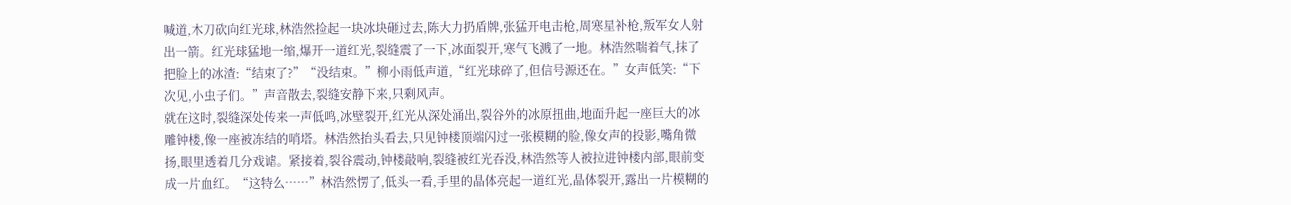喊道,木刀砍向红光球,林浩然捡起一块冰块砸过去,陈大力扔盾牌,张猛开电击枪,周寒星补枪,叛军女人射出一箭。红光球猛地一缩,爆开一道红光,裂缝震了一下,冰面裂开,寒气飞溅了一地。林浩然喘着气,抹了把脸上的冰渣:“结束了?”“没结束。”柳小雨低声道,“红光球碎了,但信号源还在。”女声低笑:“下次见,小虫子们。”声音散去,裂缝安静下来,只剩风声。
就在这时,裂缝深处传来一声低鸣,冰壁裂开,红光从深处涌出,裂谷外的冰原扭曲,地面升起一座巨大的冰雕钟楼,像一座被冻结的哨塔。林浩然抬头看去,只见钟楼顶端闪过一张模糊的脸,像女声的投影,嘴角微扬,眼里透着几分戏谑。紧接着,裂谷震动,钟楼敲响,裂缝被红光吞没,林浩然等人被拉进钟楼内部,眼前变成一片血红。“这特么……”林浩然愣了,低头一看,手里的晶体亮起一道红光,晶体裂开,露出一片模糊的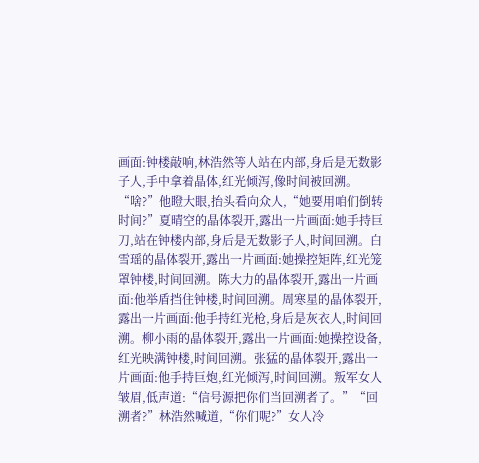画面:钟楼敲响,林浩然等人站在内部,身后是无数影子人,手中拿着晶体,红光倾泻,像时间被回溯。“啥?”他瞪大眼,抬头看向众人,“她要用咱们倒转时间?”夏晴空的晶体裂开,露出一片画面:她手持巨刀,站在钟楼内部,身后是无数影子人,时间回溯。白雪瑶的晶体裂开,露出一片画面:她操控矩阵,红光笼罩钟楼,时间回溯。陈大力的晶体裂开,露出一片画面:他举盾挡住钟楼,时间回溯。周寒星的晶体裂开,露出一片画面:他手持红光枪,身后是灰衣人,时间回溯。柳小雨的晶体裂开,露出一片画面:她操控设备,红光映满钟楼,时间回溯。张猛的晶体裂开,露出一片画面:他手持巨炮,红光倾泻,时间回溯。叛军女人皱眉,低声道:“信号源把你们当回溯者了。”“回溯者?”林浩然喊道,“你们呢?”女人冷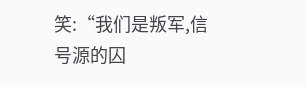笑:“我们是叛军,信号源的囚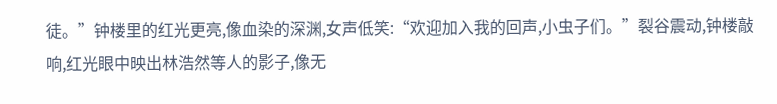徒。”钟楼里的红光更亮,像血染的深渊,女声低笑:“欢迎加入我的回声,小虫子们。”裂谷震动,钟楼敲响,红光眼中映出林浩然等人的影子,像无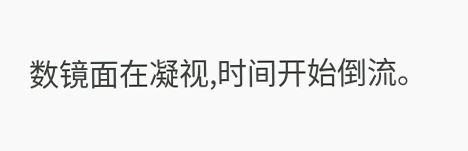数镜面在凝视,时间开始倒流。